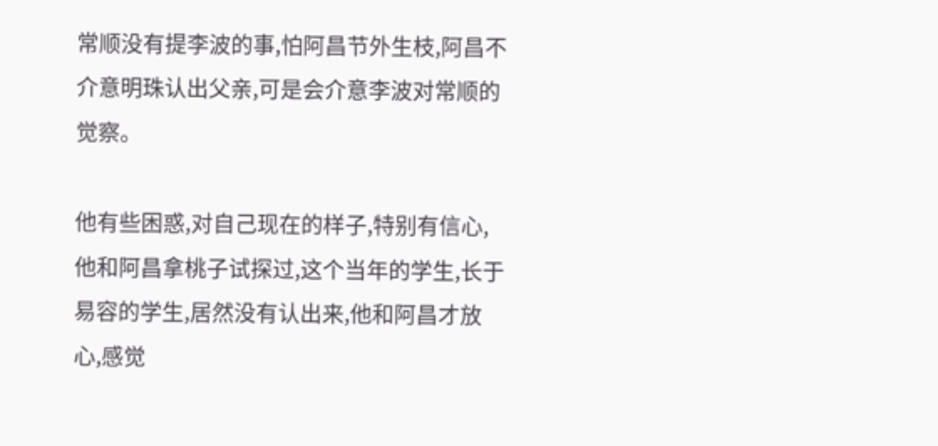常顺没有提李波的事,怕阿昌节外生枝,阿昌不介意明珠认出父亲,可是会介意李波对常顺的觉察。

他有些困惑,对自己现在的样子,特别有信心,他和阿昌拿桃子试探过,这个当年的学生,长于易容的学生,居然没有认出来,他和阿昌才放心,感觉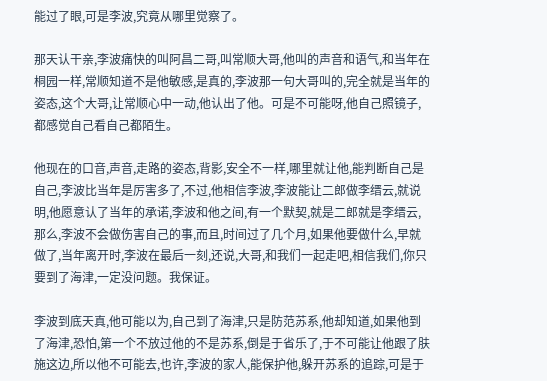能过了眼,可是李波,究竟从哪里觉察了。

那天认干亲,李波痛快的叫阿昌二哥,叫常顺大哥,他叫的声音和语气,和当年在桐园一样,常顺知道不是他敏感,是真的,李波那一句大哥叫的,完全就是当年的姿态,这个大哥,让常顺心中一动,他认出了他。可是不可能呀,他自己照镜子,都感觉自己看自己都陌生。

他现在的口音,声音,走路的姿态,背影,安全不一样,哪里就让他,能判断自己是自己,李波比当年是厉害多了,不过,他相信李波,李波能让二郎做李缙云,就说明,他愿意认了当年的承诺,李波和他之间,有一个默契,就是二郎就是李缙云,那么,李波不会做伤害自己的事,而且,时间过了几个月,如果他要做什么,早就做了,当年离开时,李波在最后一刻,还说,大哥,和我们一起走吧,相信我们,你只要到了海津,一定没问题。我保证。

李波到底天真,他可能以为,自己到了海津,只是防范苏系,他却知道,如果他到了海津,恐怕,第一个不放过他的不是苏系,倒是于省乐了,于不可能让他跟了肤施这边,所以他不可能去,也许,李波的家人,能保护他,躲开苏系的追踪,可是于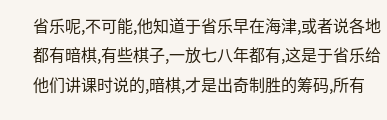省乐呢,不可能,他知道于省乐早在海津,或者说各地都有暗棋,有些棋子,一放七八年都有,这是于省乐给他们讲课时说的,暗棋,才是出奇制胜的筹码,所有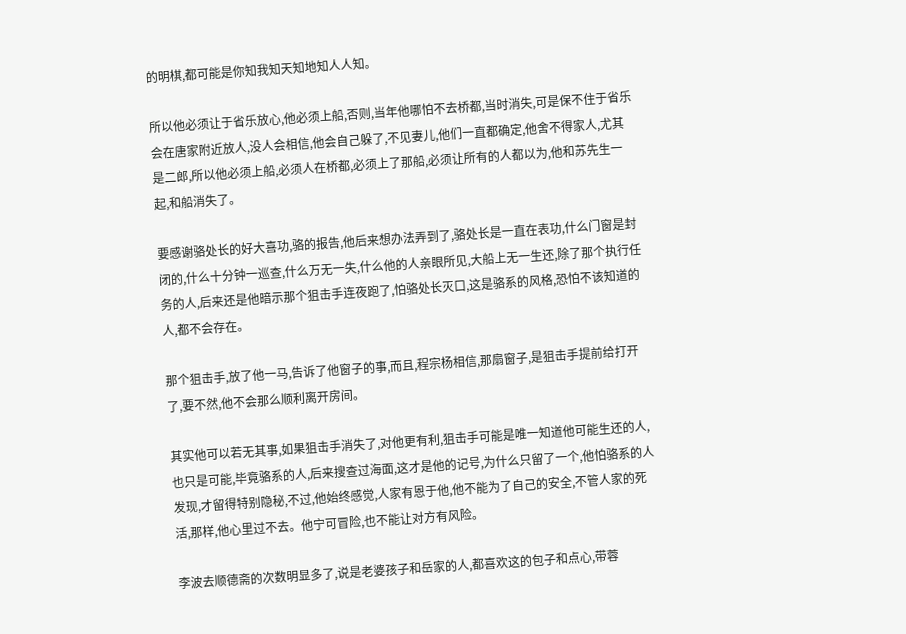的明棋,都可能是你知我知天知地知人人知。

所以他必须让于省乐放心,他必须上船,否则,当年他哪怕不去桥都,当时消失,可是保不住于省乐会在唐家附近放人,没人会相信,他会自己躲了,不见妻儿,他们一直都确定,他舍不得家人,尤其是二郎,所以他必须上船,必须人在桥都,必须上了那船,必须让所有的人都以为,他和苏先生一起,和船消失了。

要感谢骆处长的好大喜功,骆的报告,他后来想办法弄到了,骆处长是一直在表功,什么门窗是封闭的,什么十分钟一巡查,什么万无一失,什么他的人亲眼所见,大船上无一生还,除了那个执行任务的人,后来还是他暗示那个狙击手连夜跑了,怕骆处长灭口,这是骆系的风格,恐怕不该知道的人,都不会存在。

那个狙击手,放了他一马,告诉了他窗子的事,而且,程宗杨相信,那扇窗子,是狙击手提前给打开了,要不然,他不会那么顺利离开房间。

其实他可以若无其事,如果狙击手消失了,对他更有利,狙击手可能是唯一知道他可能生还的人,也只是可能,毕竟骆系的人,后来搜查过海面,这才是他的记号,为什么只留了一个,他怕骆系的人发现,才留得特别隐秘,不过,他始终感觉,人家有恩于他,他不能为了自己的安全,不管人家的死活,那样,他心里过不去。他宁可冒险,也不能让对方有风险。

李波去顺德斋的次数明显多了,说是老婆孩子和岳家的人,都喜欢这的包子和点心,带蓉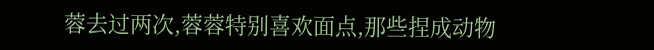蓉去过两次,蓉蓉特别喜欢面点,那些捏成动物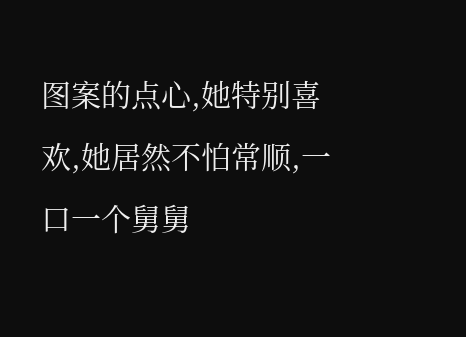图案的点心,她特别喜欢,她居然不怕常顺,一口一个舅舅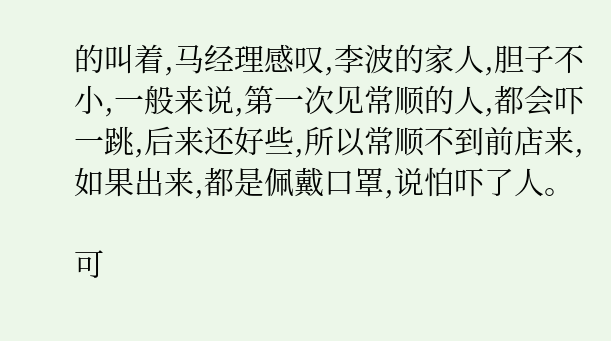的叫着,马经理感叹,李波的家人,胆子不小,一般来说,第一次见常顺的人,都会吓一跳,后来还好些,所以常顺不到前店来,如果出来,都是佩戴口罩,说怕吓了人。

可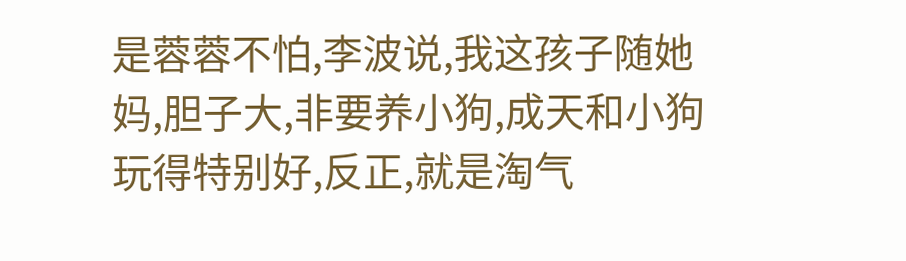是蓉蓉不怕,李波说,我这孩子随她妈,胆子大,非要养小狗,成天和小狗玩得特别好,反正,就是淘气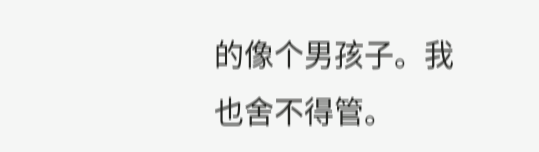的像个男孩子。我也舍不得管。